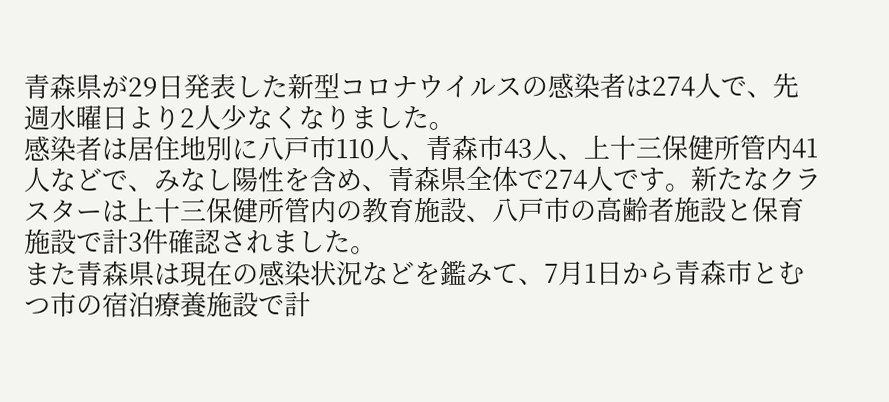青森県が29日発表した新型コロナウイルスの感染者は274人で、先週水曜日より2人少なくなりました。
感染者は居住地別に八戸市110人、青森市43人、上十三保健所管内41人などで、みなし陽性を含め、青森県全体で274人です。新たなクラスターは上十三保健所管内の教育施設、八戸市の高齢者施設と保育施設で計3件確認されました。
また青森県は現在の感染状況などを鑑みて、7月1日から青森市とむつ市の宿泊療養施設で計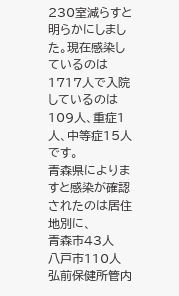230室減らすと明らかにしました。現在感染しているのは1717人で入院しているのは109人、重症1人、中等症15人です。
青森県によりますと感染が確認されたのは居住地別に、
青森市43人
八戸市110人
弘前保健所管内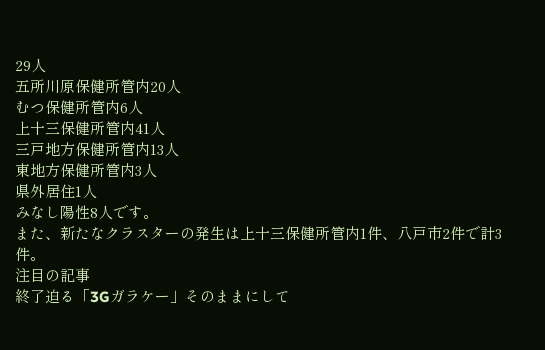29人
五所川原保健所管内20人
むつ保健所管内6人
上十三保健所管内41人
三戸地方保健所管内13人
東地方保健所管内3人
県外居住1人
みなし陽性8人です。
また、新たなクラスターの発生は上十三保健所管内1件、八戸市2件で計3件。
注目の記事
終了迫る「3Gガラケー」そのままにして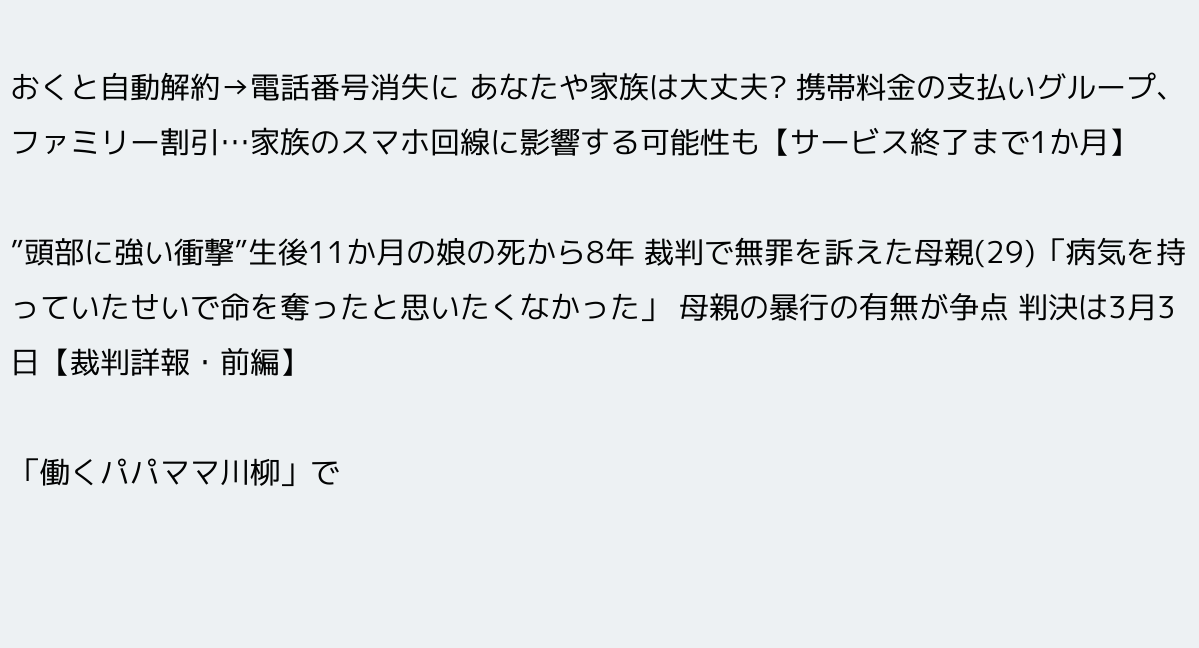おくと自動解約→電話番号消失に あなたや家族は大丈夫? 携帯料金の支払いグループ、ファミリー割引…家族のスマホ回線に影響する可能性も【サービス終了まで1か月】

”頭部に強い衝撃”生後11か月の娘の死から8年 裁判で無罪を訴えた母親(29)「病気を持っていたせいで命を奪ったと思いたくなかった」 母親の暴行の有無が争点 判決は3月3日【裁判詳報・前編】

「働くパパママ川柳」で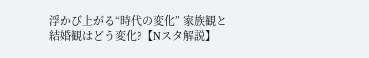浮かび上がる“時代の変化” 家族観と結婚観はどう変化?【Nスタ解説】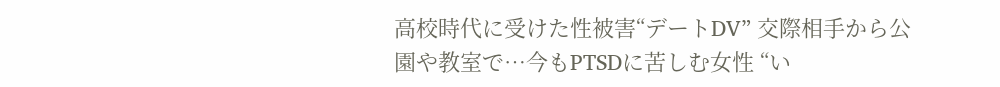高校時代に受けた性被害“デートDV” 交際相手から公園や教室で…今もPTSDに苦しむ女性 “い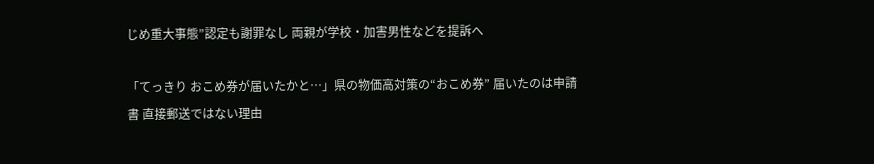じめ重大事態”認定も謝罪なし 両親が学校・加害男性などを提訴へ

「てっきり おこめ券が届いたかと…」県の物価高対策の“おこめ券” 届いたのは申請書 直接郵送ではない理由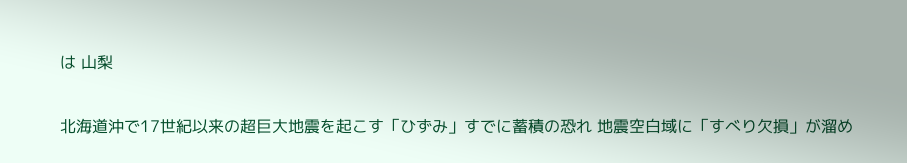は 山梨

北海道沖で17世紀以来の超巨大地震を起こす「ひずみ」すでに蓄積の恐れ 地震空白域に「すべり欠損」が溜め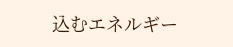込むエネルギー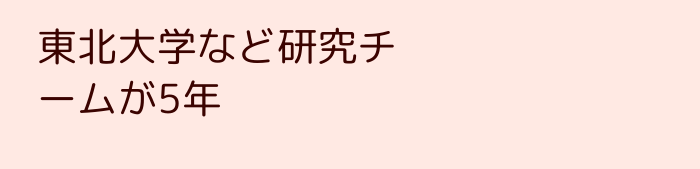東北大学など研究チームが5年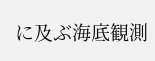に及ぶ海底観測